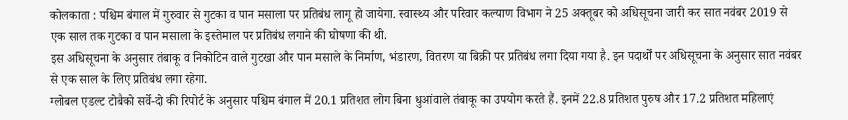कोलकाता : पश्चिम बंगाल में गुरुवार से गुटका व पान मसाला पर प्रतिबंध लागू हो जायेगा. स्वास्थ्य और परिवार कल्याण विभाग ने 25 अक्तूबर को अधिसूचना जारी कर सात नवंबर 2019 से एक साल तक गुटका व पान मसाला के इस्तेमाल पर प्रतिबंध लगाने की घोषणा की थी.
इस अधिसूचना के अनुसार तंबाकू व निकोटिन वाले गुटखा और पान मसाले के निर्माण, भंडारण, वितरण या बिक्री पर प्रतिबंध लगा दिया गया है. इन पदार्थों पर अधिसूचना के अनुसार सात नवंबर से एक साल के लिए प्रतिबंध लगा रहेगा.
ग्लोबल एडल्ट टोबैको सर्वे-दो की रिपोर्ट के अनुसार पश्चिम बंगाल में 20.1 प्रतिशत लोग बिना धुआंवाले तंबाकू का उपयोग करते हैं. इनमें 22.8 प्रतिशत पुरुष और 17.2 प्रतिशत महिलाएं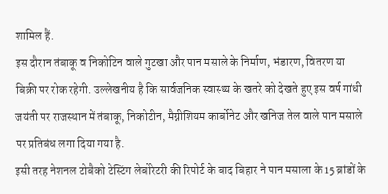शामिल हैं.
इस दौरान तंबाकू व निकोटिन वाले गुटखा और पान मसाले के निर्माण, भंडारण, वितरण या बिक्री पर रोक रहेगी. उल्लेखनीय है कि सार्वजनिक स्वास्थ्य के खतरे को देखते हुए इस वर्ष गांधी जयंती पर राजस्थान में तंबाकू, निकोटीन, मैग्नीशियम कार्बोनेट और खनिज तेल वाले पान मसाले पर प्रतिबंध लगा दिया गया है.
इसी तरह नेशनल टोबैको टेस्टिंग लेबोरेटरी की रिपोर्ट के बाद बिहार ने पान मसाला के 15 ब्रांडों के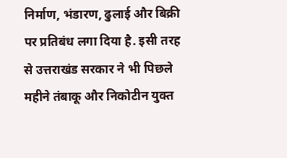निर्माण, भंडारण, ढुलाई और बिक्री पर प्रतिबंध लगा दिया है. इसी तरह से उत्तराखंड सरकार ने भी पिछले महीने तंबाकू और निकोटीन युक्त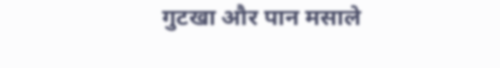गुटखा और पान मसाले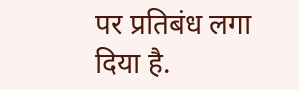पर प्रतिबंध लगा दिया है.